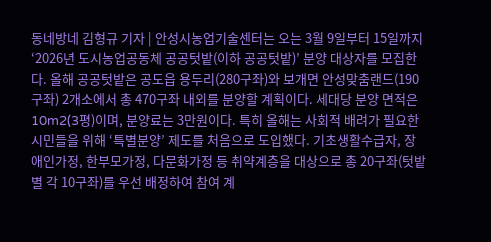동네방네 김형규 기자 | 안성시농업기술센터는 오는 3월 9일부터 15일까지 ‘2026년 도시농업공동체 공공텃밭(이하 공공텃밭)’ 분양 대상자를 모집한다. 올해 공공텃밭은 공도읍 용두리(280구좌)와 보개면 안성맞춤랜드(190구좌) 2개소에서 총 470구좌 내외를 분양할 계획이다. 세대당 분양 면적은 10m2(3평)이며, 분양료는 3만원이다. 특히 올해는 사회적 배려가 필요한 시민들을 위해 ‘특별분양’ 제도를 처음으로 도입했다. 기초생활수급자, 장애인가정, 한부모가정, 다문화가정 등 취약계층을 대상으로 총 20구좌(텃밭별 각 10구좌)를 우선 배정하여 참여 계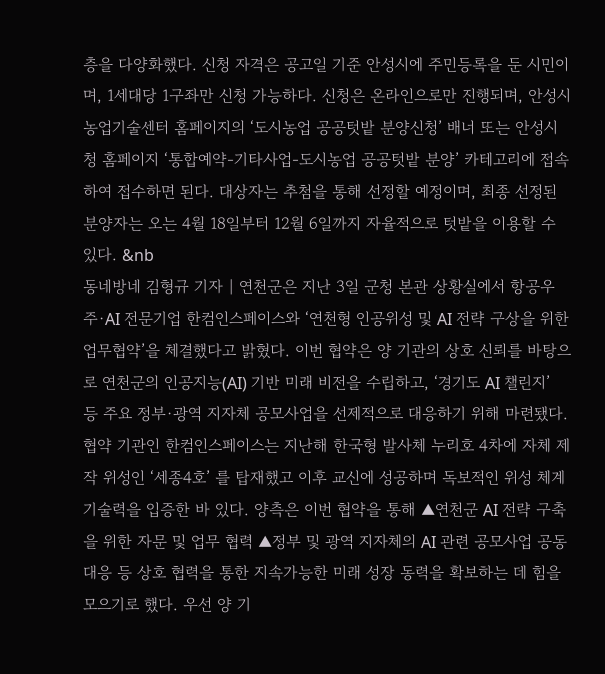층을 다양화했다. 신청 자격은 공고일 기준 안성시에 주민등록을 둔 시민이며, 1세대당 1구좌만 신청 가능하다. 신청은 온라인으로만 진행되며, 안성시농업기술센터 홈페이지의 ‘도시농업 공공텃밭 분양신청’ 배너 또는 안성시청 홈페이지 ‘통합예약-기타사업-도시농업 공공텃밭 분양’ 카테고리에 접속하여 접수하면 된다. 대상자는 추첨을 통해 선정할 예정이며, 최종 선정된 분양자는 오는 4월 18일부터 12월 6일까지 자율적으로 텃밭을 이용할 수 있다. &nb
동네방네 김형규 기자 | 연천군은 지난 3일 군청 본관 상황실에서 항공우주·AI 전문기업 한컴인스페이스와 ‘연천형 인공위성 및 AI 전략 구상을 위한 업무협약’을 체결했다고 밝혔다. 이번 협약은 양 기관의 상호 신뢰를 바탕으로 연천군의 인공지능(AI) 기반 미래 비전을 수립하고, ‘경기도 AI 챌린지’ 등 주요 정부·광역 지자체 공모사업을 선제적으로 대응하기 위해 마련됐다. 협약 기관인 한컴인스페이스는 지난해 한국형 발사체 누리호 4차에 자체 제작 위성인 ‘세종4호’ 를 탑재했고 이후 교신에 성공하며 독보적인 위성 체계 기술력을 입증한 바 있다. 양측은 이번 협약을 통해 ▲연천군 AI 전략 구축을 위한 자문 및 업무 협력 ▲정부 및 광역 지자체의 AI 관련 공모사업 공동 대응 등 상호 협력을 통한 지속가능한 미래 성장 동력을 확보하는 데 힘을 모으기로 했다. 우선 양 기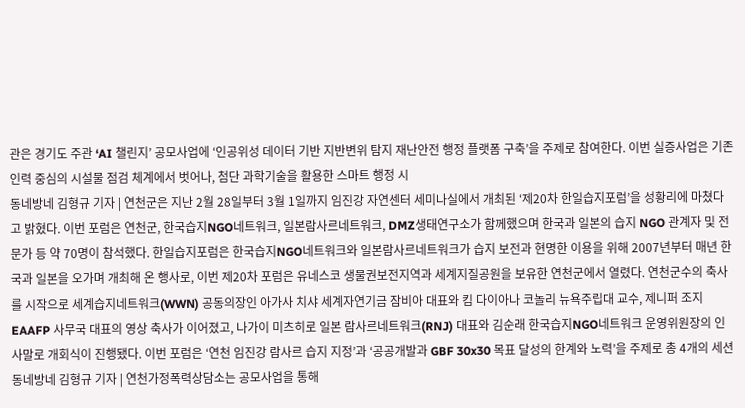관은 경기도 주관 ‘AI 챌린지’ 공모사업에 ‘인공위성 데이터 기반 지반변위 탐지 재난안전 행정 플랫폼 구축’을 주제로 참여한다. 이번 실증사업은 기존 인력 중심의 시설물 점검 체계에서 벗어나, 첨단 과학기술을 활용한 스마트 행정 시
동네방네 김형규 기자 | 연천군은 지난 2월 28일부터 3월 1일까지 임진강 자연센터 세미나실에서 개최된 ‘제20차 한일습지포럼’을 성황리에 마쳤다고 밝혔다. 이번 포럼은 연천군, 한국습지NGO네트워크, 일본람사르네트워크, DMZ생태연구소가 함께했으며 한국과 일본의 습지 NGO 관계자 및 전문가 등 약 70명이 참석했다. 한일습지포럼은 한국습지NGO네트워크와 일본람사르네트워크가 습지 보전과 현명한 이용을 위해 2007년부터 매년 한국과 일본을 오가며 개최해 온 행사로, 이번 제20차 포럼은 유네스코 생물권보전지역과 세계지질공원을 보유한 연천군에서 열렸다. 연천군수의 축사를 시작으로 세계습지네트워크(WWN) 공동의장인 아가사 치샤 세계자연기금 잠비아 대표와 킴 다이아나 코놀리 뉴욕주립대 교수, 제니퍼 조지 EAAFP 사무국 대표의 영상 축사가 이어졌고, 나가이 미츠히로 일본 람사르네트워크(RNJ) 대표와 김순래 한국습지NGO네트워크 운영위원장의 인사말로 개회식이 진행됐다. 이번 포럼은 ‘연천 임진강 람사르 습지 지정’과 ‘공공개발과 GBF 30x30 목표 달성의 한계와 노력’을 주제로 총 4개의 세션
동네방네 김형규 기자 | 연천가정폭력상담소는 공모사업을 통해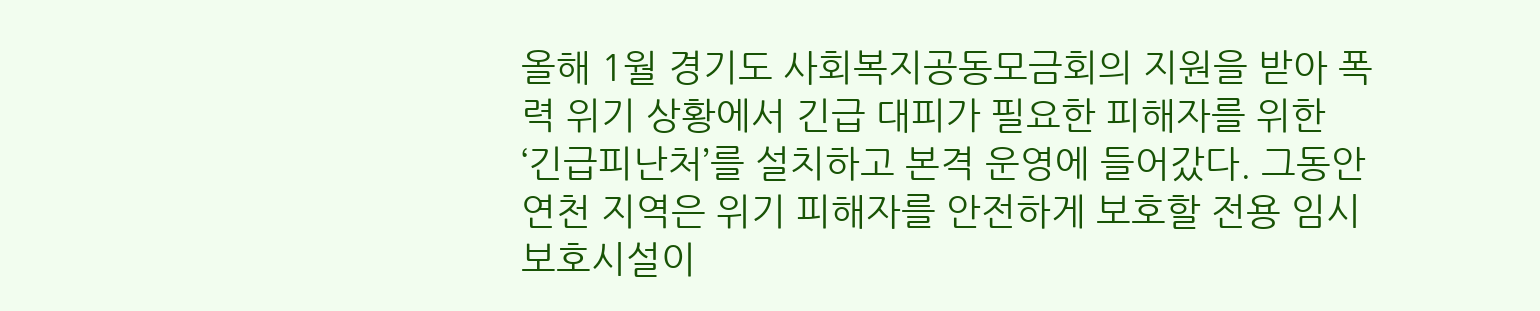올해 1월 경기도 사회복지공동모금회의 지원을 받아 폭력 위기 상황에서 긴급 대피가 필요한 피해자를 위한 ‘긴급피난처’를 설치하고 본격 운영에 들어갔다. 그동안 연천 지역은 위기 피해자를 안전하게 보호할 전용 임시보호시설이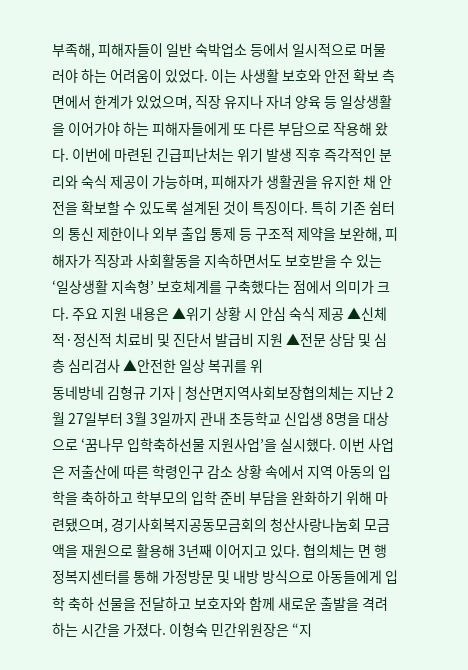부족해, 피해자들이 일반 숙박업소 등에서 일시적으로 머물러야 하는 어려움이 있었다. 이는 사생활 보호와 안전 확보 측면에서 한계가 있었으며, 직장 유지나 자녀 양육 등 일상생활을 이어가야 하는 피해자들에게 또 다른 부담으로 작용해 왔다. 이번에 마련된 긴급피난처는 위기 발생 직후 즉각적인 분리와 숙식 제공이 가능하며, 피해자가 생활권을 유지한 채 안전을 확보할 수 있도록 설계된 것이 특징이다. 특히 기존 쉼터의 통신 제한이나 외부 출입 통제 등 구조적 제약을 보완해, 피해자가 직장과 사회활동을 지속하면서도 보호받을 수 있는 ‘일상생활 지속형’ 보호체계를 구축했다는 점에서 의미가 크다. 주요 지원 내용은 ▲위기 상황 시 안심 숙식 제공 ▲신체적·정신적 치료비 및 진단서 발급비 지원 ▲전문 상담 및 심층 심리검사 ▲안전한 일상 복귀를 위
동네방네 김형규 기자 | 청산면지역사회보장협의체는 지난 2월 27일부터 3월 3일까지 관내 초등학교 신입생 8명을 대상으로 ‘꿈나무 입학축하선물 지원사업’을 실시했다. 이번 사업은 저출산에 따른 학령인구 감소 상황 속에서 지역 아동의 입학을 축하하고 학부모의 입학 준비 부담을 완화하기 위해 마련됐으며, 경기사회복지공동모금회의 청산사랑나눔회 모금액을 재원으로 활용해 3년째 이어지고 있다. 협의체는 면 행정복지센터를 통해 가정방문 및 내방 방식으로 아동들에게 입학 축하 선물을 전달하고 보호자와 함께 새로운 출발을 격려하는 시간을 가졌다. 이형숙 민간위원장은 “지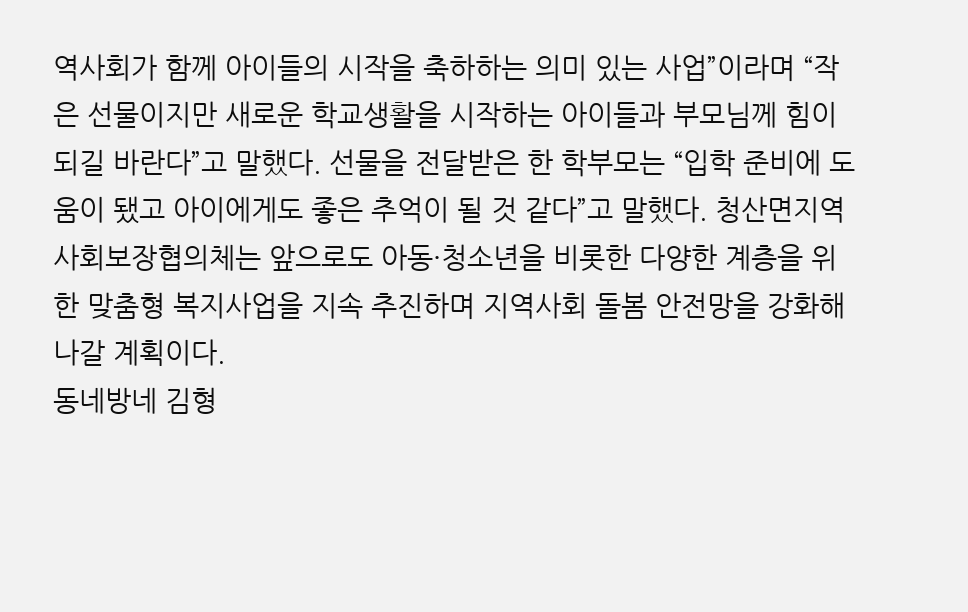역사회가 함께 아이들의 시작을 축하하는 의미 있는 사업”이라며 “작은 선물이지만 새로운 학교생활을 시작하는 아이들과 부모님께 힘이 되길 바란다”고 말했다. 선물을 전달받은 한 학부모는 “입학 준비에 도움이 됐고 아이에게도 좋은 추억이 될 것 같다”고 말했다. 청산면지역사회보장협의체는 앞으로도 아동·청소년을 비롯한 다양한 계층을 위한 맞춤형 복지사업을 지속 추진하며 지역사회 돌봄 안전망을 강화해 나갈 계획이다.
동네방네 김형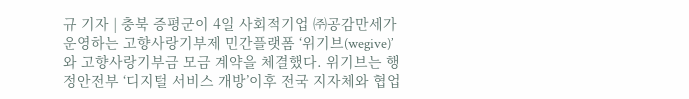규 기자 | 충북 증평군이 4일 사회적기업 ㈜공감만세가 운영하는 고향사랑기부제 민간플랫폼 ‘위기브(wegive)’와 고향사랑기부금 모금 계약을 체결했다. 위기브는 행정안전부 ‘디지털 서비스 개방’이후 전국 지자체와 협업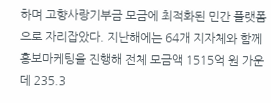하며 고향사랑기부금 모금에 최적화된 민간 플랫폼으로 자리잡았다. 지난해에는 64개 지자체와 함께 홍보마케팅을 진행해 전체 모금액 1515억 원 가운데 235.3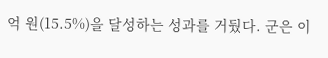억 원(15.5%)을 달성하는 성과를 거뒀다. 군은 이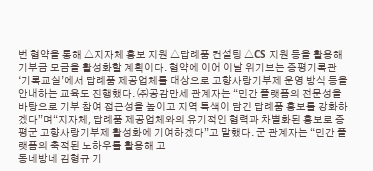번 협약을 통해 △지자체 홍보 지원 △답례품 컨설팅 △CS 지원 등을 활용해 기부금 모금을 활성화할 계획이다. 협약에 이어 이날 위기브는 증평기록관 ‘기록교실’에서 답례품 제공업체를 대상으로 고향사랑기부제 운영 방식 등을 안내하는 교육도 진행했다. ㈜공감만세 관계자는 “민간 플랫폼의 전문성을 바탕으로 기부 참여 접근성을 높이고 지역 특색이 담긴 답례품 홍보를 강화하겠다”며“지자체, 답례품 제공업체와의 유기적인 협력과 차별화된 홍보로 증평군 고향사랑기부제 활성화에 기여하겠다”고 말했다. 군 관계자는 “민간 플랫폼의 축적된 노하우를 활용해 고
동네방네 김형규 기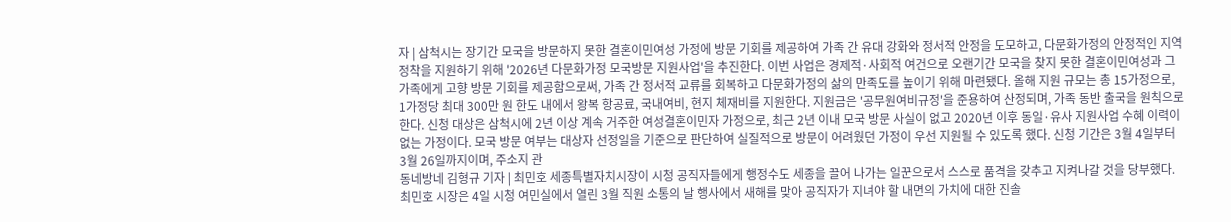자 | 삼척시는 장기간 모국을 방문하지 못한 결혼이민여성 가정에 방문 기회를 제공하여 가족 간 유대 강화와 정서적 안정을 도모하고, 다문화가정의 안정적인 지역 정착을 지원하기 위해 '2026년 다문화가정 모국방문 지원사업'을 추진한다. 이번 사업은 경제적·사회적 여건으로 오랜기간 모국을 찾지 못한 결혼이민여성과 그 가족에게 고향 방문 기회를 제공함으로써, 가족 간 정서적 교류를 회복하고 다문화가정의 삶의 만족도를 높이기 위해 마련됐다. 올해 지원 규모는 총 15가정으로, 1가정당 최대 300만 원 한도 내에서 왕복 항공료, 국내여비, 현지 체재비를 지원한다. 지원금은 '공무원여비규정'을 준용하여 산정되며, 가족 동반 출국을 원칙으로 한다. 신청 대상은 삼척시에 2년 이상 계속 거주한 여성결혼이민자 가정으로, 최근 2년 이내 모국 방문 사실이 없고 2020년 이후 동일·유사 지원사업 수혜 이력이 없는 가정이다. 모국 방문 여부는 대상자 선정일을 기준으로 판단하여 실질적으로 방문이 어려웠던 가정이 우선 지원될 수 있도록 했다. 신청 기간은 3월 4일부터 3월 26일까지이며, 주소지 관
동네방네 김형규 기자 | 최민호 세종특별자치시장이 시청 공직자들에게 행정수도 세종을 끌어 나가는 일꾼으로서 스스로 품격을 갖추고 지켜나갈 것을 당부했다. 최민호 시장은 4일 시청 여민실에서 열린 3월 직원 소통의 날 행사에서 새해를 맞아 공직자가 지녀야 할 내면의 가치에 대한 진솔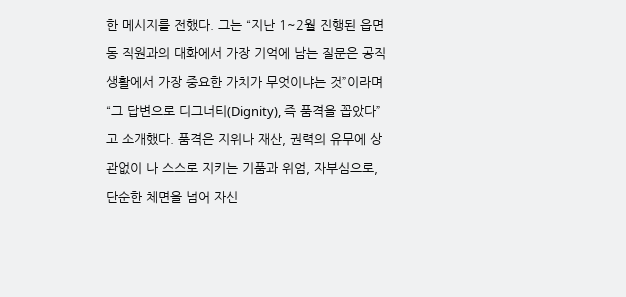한 메시지를 전했다. 그는 “지난 1~2월 진행된 읍면동 직원과의 대화에서 가장 기억에 남는 질문은 공직 생활에서 가장 중요한 가치가 무엇이냐는 것”이라며 “그 답변으로 디그너티(Dignity), 즉 품격을 꼽았다”고 소개했다. 품격은 지위나 재산, 권력의 유무에 상관없이 나 스스로 지키는 기품과 위엄, 자부심으로, 단순한 체면을 넘어 자신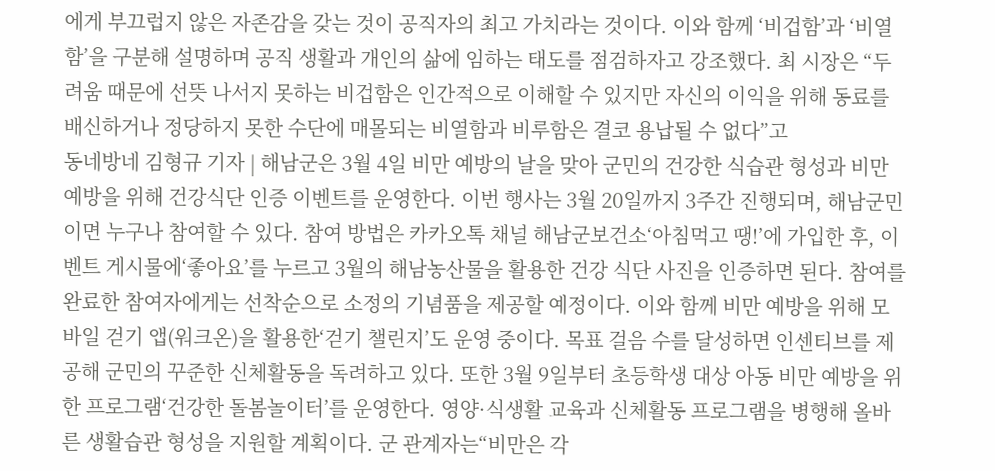에게 부끄럽지 않은 자존감을 갖는 것이 공직자의 최고 가치라는 것이다. 이와 함께 ‘비겁함’과 ‘비열함’을 구분해 설명하며 공직 생활과 개인의 삶에 임하는 태도를 점검하자고 강조했다. 최 시장은 “두려움 때문에 선뜻 나서지 못하는 비겁함은 인간적으로 이해할 수 있지만 자신의 이익을 위해 동료를 배신하거나 정당하지 못한 수단에 매몰되는 비열함과 비루함은 결코 용납될 수 없다”고
동네방네 김형규 기자 | 해남군은 3월 4일 비만 예방의 날을 맞아 군민의 건강한 식습관 형성과 비만 예방을 위해 건강식단 인증 이벤트를 운영한다. 이번 행사는 3월 20일까지 3주간 진행되며, 해남군민이면 누구나 참여할 수 있다. 참여 방법은 카카오톡 채널 해남군보건소‘아침먹고 땡!’에 가입한 후, 이벤트 게시물에‘좋아요’를 누르고 3월의 해남농산물을 활용한 건강 식단 사진을 인증하면 된다. 참여를 완료한 참여자에게는 선착순으로 소정의 기념품을 제공할 예정이다. 이와 함께 비만 예방을 위해 모바일 걷기 앱(워크온)을 활용한‘걷기 챌린지’도 운영 중이다. 목표 걸음 수를 달성하면 인센티브를 제공해 군민의 꾸준한 신체활동을 독려하고 있다. 또한 3월 9일부터 초등학생 대상 아동 비만 예방을 위한 프로그램‘건강한 돌봄놀이터’를 운영한다. 영양·식생활 교육과 신체활동 프로그램을 병행해 올바른 생활습관 형성을 지원할 계획이다. 군 관계자는“비만은 각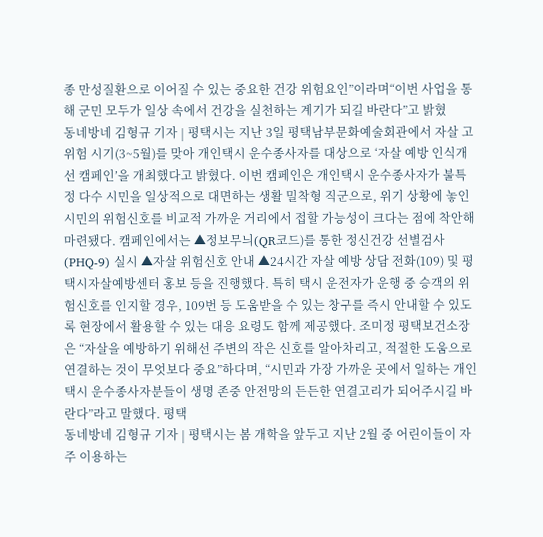종 만성질환으로 이어질 수 있는 중요한 건강 위험요인”이라며“이번 사업을 통해 군민 모두가 일상 속에서 건강을 실천하는 계기가 되길 바란다”고 밝혔
동네방네 김형규 기자 | 평택시는 지난 3일 평택남부문화예술회관에서 자살 고위험 시기(3~5월)를 맞아 개인택시 운수종사자를 대상으로 ‘자살 예방 인식개선 캠페인’을 개최했다고 밝혔다. 이번 캠페인은 개인택시 운수종사자가 불특정 다수 시민을 일상적으로 대면하는 생활 밀착형 직군으로, 위기 상황에 놓인 시민의 위험신호를 비교적 가까운 거리에서 접할 가능성이 크다는 점에 착안해 마련됐다. 캠페인에서는 ▲정보무늬(QR코드)를 통한 정신건강 선별검사(PHQ-9) 실시 ▲자살 위험신호 안내 ▲24시간 자살 예방 상담 전화(109) 및 평택시자살예방센터 홍보 등을 진행했다. 특히 택시 운전자가 운행 중 승객의 위험신호를 인지할 경우, 109번 등 도움받을 수 있는 창구를 즉시 안내할 수 있도록 현장에서 활용할 수 있는 대응 요령도 함께 제공했다. 조미정 평택보건소장은 “자살을 예방하기 위해선 주변의 작은 신호를 알아차리고, 적절한 도움으로 연결하는 것이 무엇보다 중요”하다며, “시민과 가장 가까운 곳에서 일하는 개인택시 운수종사자분들이 생명 존중 안전망의 든든한 연결고리가 되어주시길 바란다”라고 말했다. 평택
동네방네 김형규 기자 | 평택시는 봄 개학을 앞두고 지난 2월 중 어린이들이 자주 이용하는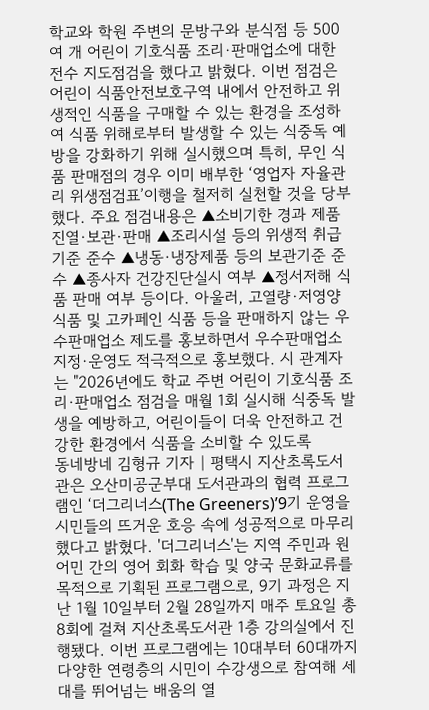학교와 학원 주변의 문방구와 분식점 등 500여 개 어린이 기호식품 조리·판매업소에 대한 전수 지도점검을 했다고 밝혔다. 이번 점검은 어린이 식품안전보호구역 내에서 안전하고 위생적인 식품을 구매할 수 있는 환경을 조성하여 식품 위해로부터 발생할 수 있는 식중독 예방을 강화하기 위해 실시했으며 특히, 무인 식품 판매점의 경우 이미 배부한 ‘영업자 자율관리 위생점검표’이행을 철저히 실천할 것을 당부했다. 주요 점검내용은 ▲소비기한 경과 제품 진열·보관·판매 ▲조리시설 등의 위생적 취급기준 준수 ▲냉동·냉장제품 등의 보관기준 준수 ▲종사자 건강진단실시 여부 ▲정서저해 식품 판매 여부 등이다. 아울러, 고열량·저영양 식품 및 고카페인 식품 등을 판매하지 않는 우수판매업소 제도를 홍보하면서 우수판매업소 지정·운영도 적극적으로 홍보했다. 시 관계자는 "2026년에도 학교 주변 어린이 기호식품 조리·판매업소 점검을 매월 1회 실시해 식중독 발생을 예방하고, 어린이들이 더욱 안전하고 건강한 환경에서 식품을 소비할 수 있도록
동네방네 김형규 기자 | 평택시 지산초록도서관은 오산미공군부대 도서관과의 협력 프로그램인 ‘더그리너스(The Greeners)’9기 운영을 시민들의 뜨거운 호응 속에 성공적으로 마무리했다고 밝혔다. '더그리너스'는 지역 주민과 원어민 간의 영어 회화 학습 및 양국 문화교류를 목적으로 기획된 프로그램으로, 9기 과정은 지난 1월 10일부터 2월 28일까지 매주 토요일 총 8회에 걸쳐 지산초록도서관 1층 강의실에서 진행됐다. 이번 프로그램에는 10대부터 60대까지 다양한 연령층의 시민이 수강생으로 참여해 세대를 뛰어넘는 배움의 열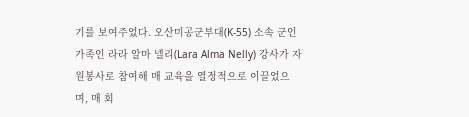기를 보여주었다. 오산미공군부대(K-55) 소속 군인 가족인 라라 알마 넬리(Lara Alma Nelly) 강사가 자원봉사로 참여해 매 교육을 열정적으로 이끌었으며, 매 회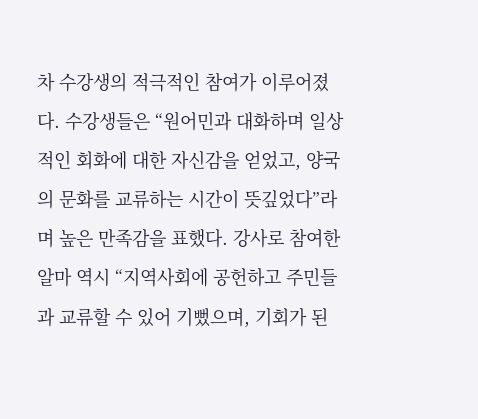차 수강생의 적극적인 참여가 이루어졌다. 수강생들은 “원어민과 대화하며 일상적인 회화에 대한 자신감을 얻었고, 양국의 문화를 교류하는 시간이 뜻깊었다”라며 높은 만족감을 표했다. 강사로 참여한 알마 역시 “지역사회에 공헌하고 주민들과 교류할 수 있어 기뻤으며, 기회가 된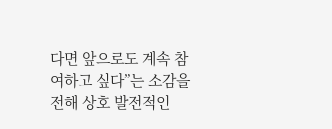다면 앞으로도 계속 참여하고 싶다”는 소감을 전해 상호 발전적인